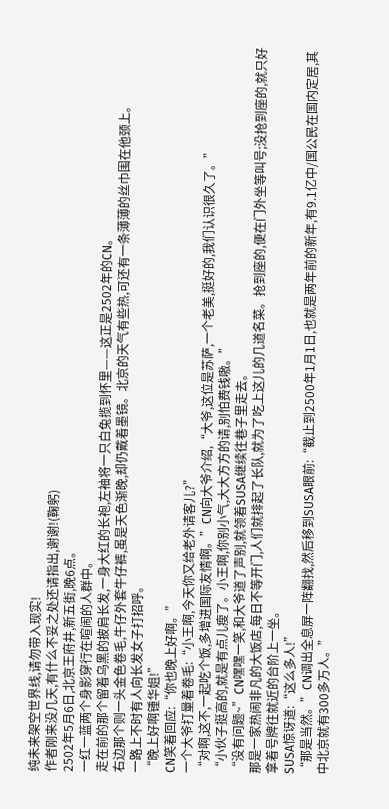纯未来架空世界线,请勿带入现实!
作者刚来没几天,有什么不妥之处还请指出,谢谢!(鞠躬)
2502年5月6日,北京王府井,新五街,晚6点。
一红一蓝两个身影穿行在喧闹的人群中。
走在前的那个留着乌黑的披肩长发,一身大红的长袍,左袖将一只白兔揽到怀里——这正是2502年的CN。
右边那个则一头金色卷毛,牛仔外套牛仔裤,虽是天色渐晚,却仍戴着墨镜。北京的天气有些热,可还有一条薄薄的丝巾围在他颈上。
一路上不时有人向长发女子打招呼。
“晚上好啊锺华姐!”
CN笑着回应:“你也晚上好啊。”
一个大爷打量着卷毛:“小王啊,今天你又给老外请客儿?”
“对啊,这不,一起吃个饭,多增进国际友情啊。”CN向大爷介绍,“大爷,这位是苏萨,一个老美,挺好的,我们认识很久了。”
“小伙子挺高的,就是有点儿瘦了。小王啊,你别小气,大大方方的请,别怕费钱嗷。”
“没有问题~”CN嘿嘿一笑,和大爷道了声别,就领着SUSA继续往巷子里走去。
那是一家热闹非凡的大饭店,每日不等开门,人们就排起了长队,就为了吃上这儿的几道名菜。抢到座的,便在门外坐等叫号;没抢到座的,就只好拿着号牌往就近的台阶上一坐。
SUSA惊讶道:“这么多人!”
“那是当然。”CN调出全息屏一阵翻找,然后移到SUSA眼前:“截止到2500年1月1日,也就是两年前的新年,有9.1亿中/国公民在国内定居,其中北京就有300多万人。”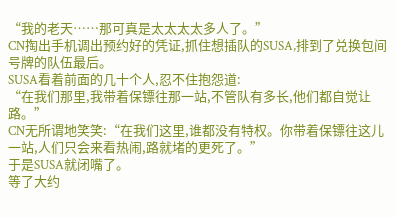“我的老天……那可真是太太太太多人了。”
CN掏出手机调出预约好的凭证,抓住想插队的SUSA,排到了兑换包间号牌的队伍最后。
SUSA看着前面的几十个人,忍不住抱怨道:
“在我们那里,我带着保镖往那一站,不管队有多长,他们都自觉让路。”
CN无所谓地笑笑:“在我们这里,谁都没有特权。你带着保镖往这儿一站,人们只会来看热闹,路就堵的更死了。”
于是SUSA就闭嘴了。
等了大约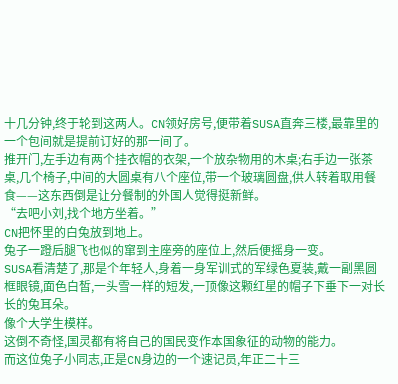十几分钟,终于轮到这两人。CN领好房号,便带着SUSA直奔三楼,最靠里的一个包间就是提前订好的那一间了。
推开门,左手边有两个挂衣帽的衣架,一个放杂物用的木桌;右手边一张茶桌,几个椅子,中间的大圆桌有八个座位,带一个玻璃圆盘,供人转着取用餐食——这东西倒是让分餐制的外国人觉得挺新鲜。
“去吧小刘,找个地方坐着。”
CN把怀里的白兔放到地上。
兔子一蹬后腿飞也似的窜到主座旁的座位上,然后便摇身一变。
SUSA看清楚了,那是个年轻人,身着一身军训式的军绿色夏装,戴一副黑圆框眼镜,面色白皙,一头雪一样的短发,一顶像这颗红星的帽子下垂下一对长长的兔耳朵。
像个大学生模样。
这倒不奇怪,国灵都有将自己的国民变作本国象征的动物的能力。
而这位兔子小同志,正是CN身边的一个速记员,年正二十三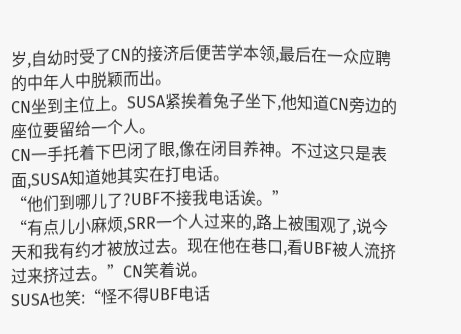岁,自幼时受了CN的接济后便苦学本领,最后在一众应聘的中年人中脱颖而出。
CN坐到主位上。SUSA紧挨着兔子坐下,他知道CN旁边的座位要留给一个人。
CN一手托着下巴闭了眼,像在闭目养神。不过这只是表面,SUSA知道她其实在打电话。
“他们到哪儿了?UBF不接我电话诶。”
“有点儿小麻烦,SRR一个人过来的,路上被围观了,说今天和我有约才被放过去。现在他在巷口,看UBF被人流挤过来挤过去。”CN笑着说。
SUSA也笑:“怪不得UBF电话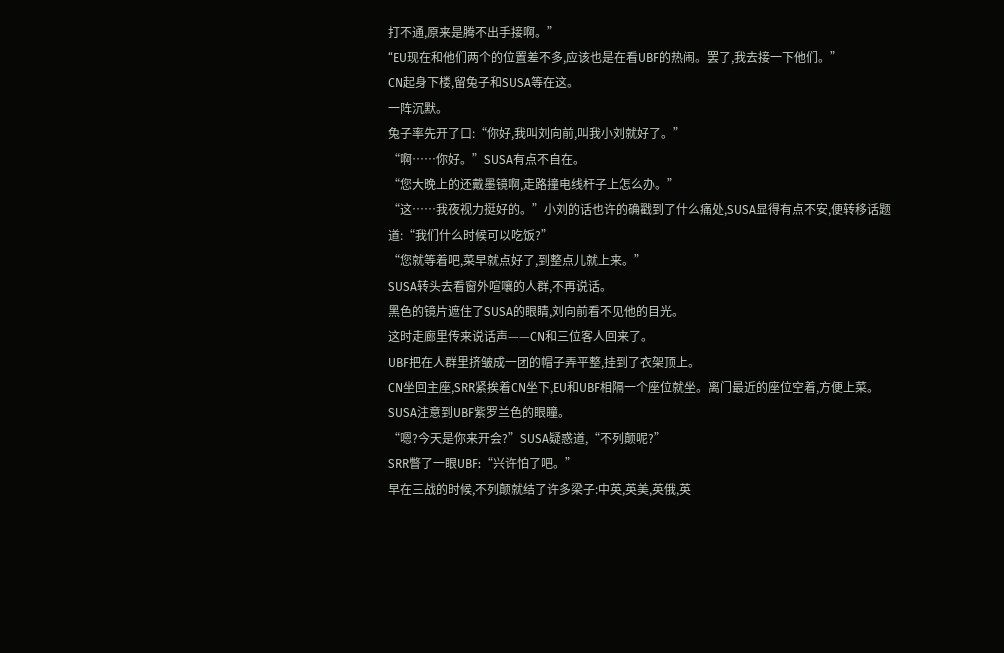打不通,原来是腾不出手接啊。”
“EU现在和他们两个的位置差不多,应该也是在看UBF的热闹。罢了,我去接一下他们。”
CN起身下楼,留兔子和SUSA等在这。
一阵沉默。
兔子率先开了口:“你好,我叫刘向前,叫我小刘就好了。”
“啊……你好。”SUSA有点不自在。
“您大晚上的还戴墨镜啊,走路撞电线杆子上怎么办。”
“这……我夜视力挺好的。”小刘的话也许的确戳到了什么痛处,SUSA显得有点不安,便转移话题道:“我们什么时候可以吃饭?”
“您就等着吧,菜早就点好了,到整点儿就上来。”
SUSA转头去看窗外喧嚷的人群,不再说话。
黑色的镜片遮住了SUSA的眼睛,刘向前看不见他的目光。
这时走廊里传来说话声——CN和三位客人回来了。
UBF把在人群里挤皱成一团的帽子弄平整,挂到了衣架顶上。
CN坐回主座,SRR紧挨着CN坐下,EU和UBF相隔一个座位就坐。离门最近的座位空着,方便上菜。
SUSA注意到UBF紫罗兰色的眼瞳。
“嗯?今天是你来开会?”SUSA疑惑道,“不列颠呢?”
SRR瞥了一眼UBF:“兴许怕了吧。”
早在三战的时候,不列颠就结了许多梁子:中英,英美,英俄,英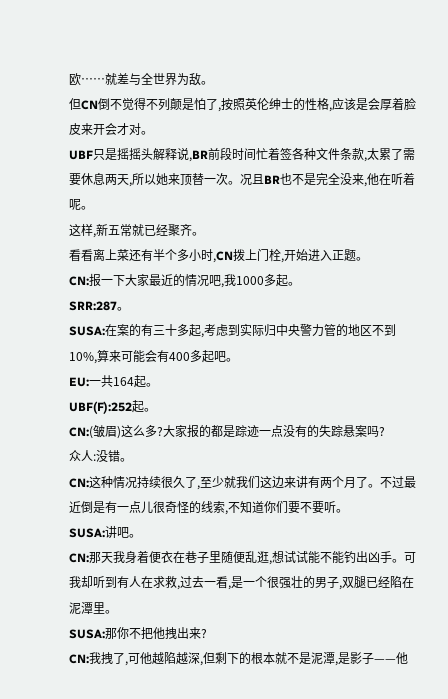欧……就差与全世界为敌。
但CN倒不觉得不列颠是怕了,按照英伦绅士的性格,应该是会厚着脸皮来开会才对。
UBF只是摇摇头解释说,BR前段时间忙着签各种文件条款,太累了需要休息两天,所以她来顶替一次。况且BR也不是完全没来,他在听着呢。
这样,新五常就已经聚齐。
看看离上菜还有半个多小时,CN拨上门栓,开始进入正题。
CN:报一下大家最近的情况吧,我1000多起。
SRR:287。
SUSA:在案的有三十多起,考虑到实际归中央警力管的地区不到10%,算来可能会有400多起吧。
EU:一共164起。
UBF(F):252起。
CN:(皱眉)这么多?大家报的都是踪迹一点没有的失踪悬案吗?
众人:没错。
CN:这种情况持续很久了,至少就我们这边来讲有两个月了。不过最近倒是有一点儿很奇怪的线索,不知道你们要不要听。
SUSA:讲吧。
CN:那天我身着便衣在巷子里随便乱逛,想试试能不能钓出凶手。可我却听到有人在求救,过去一看,是一个很强壮的男子,双腿已经陷在泥潭里。
SUSA:那你不把他拽出来?
CN:我拽了,可他越陷越深,但剩下的根本就不是泥潭,是影子——他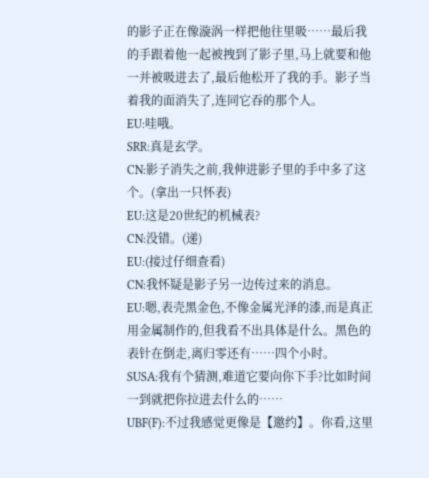的影子正在像漩涡一样把他往里吸……最后我的手跟着他一起被拽到了影子里,马上就要和他一并被吸进去了,最后他松开了我的手。影子当着我的面消失了,连同它吞的那个人。
EU:哇哦。
SRR:真是玄学。
CN:影子消失之前,我伸进影子里的手中多了这个。(拿出一只怀表)
EU:这是20世纪的机械表?
CN:没错。(递)
EU:(接过仔细查看)
CN:我怀疑是影子另一边传过来的消息。
EU:嗯,表壳黑金色,不像金属光泽的漆,而是真正用金属制作的,但我看不出具体是什么。黑色的表针在倒走,离归零还有……四个小时。
SUSA:我有个猜测,难道它要向你下手?比如时间一到就把你拉进去什么的……
UBF(F):不过我感觉更像是【邀约】。你看,这里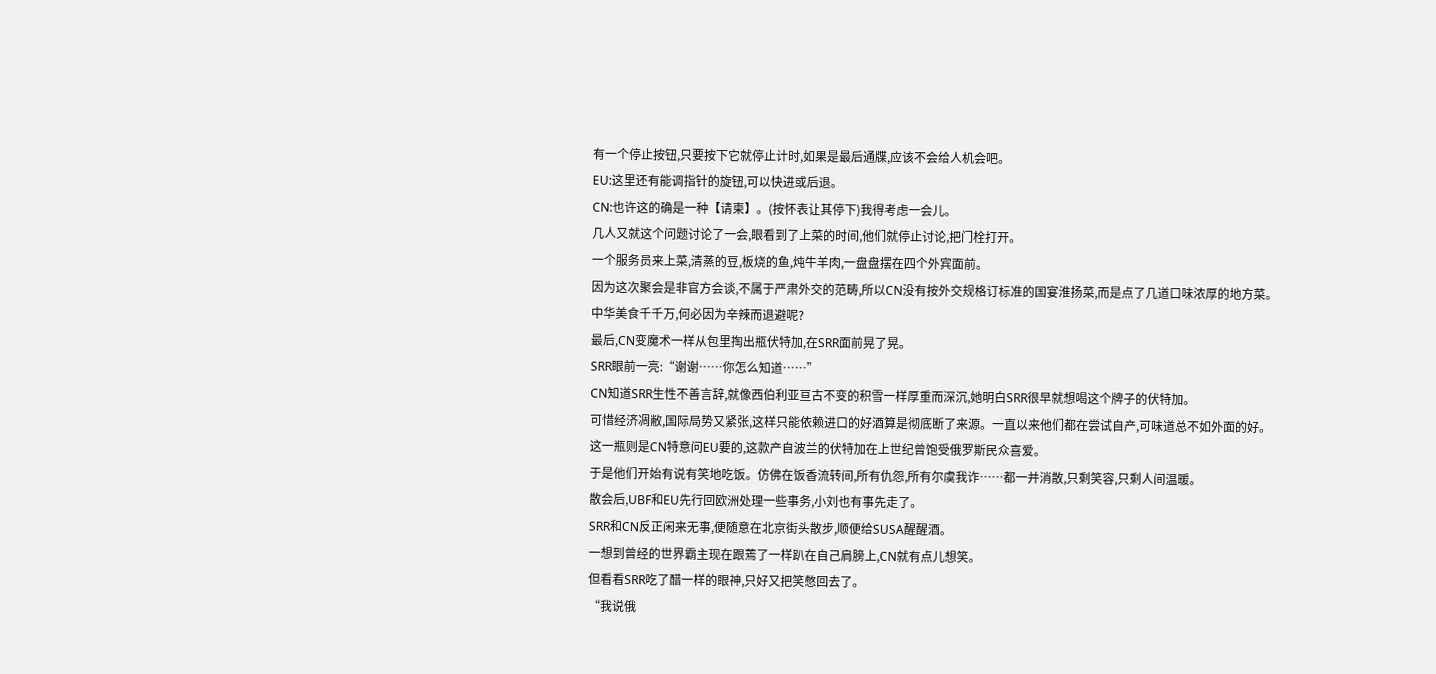有一个停止按钮,只要按下它就停止计时,如果是最后通牒,应该不会给人机会吧。
EU:这里还有能调指针的旋钮,可以快进或后退。
CN:也许这的确是一种【请柬】。(按怀表让其停下)我得考虑一会儿。
几人又就这个问题讨论了一会,眼看到了上菜的时间,他们就停止讨论,把门栓打开。
一个服务员来上菜,清蒸的豆,板烧的鱼,炖牛羊肉,一盘盘摆在四个外宾面前。
因为这次聚会是非官方会谈,不属于严肃外交的范畴,所以CN没有按外交规格订标准的国宴淮扬菜,而是点了几道口味浓厚的地方菜。
中华美食千千万,何必因为辛辣而退避呢?
最后,CN变魔术一样从包里掏出瓶伏特加,在SRR面前晃了晃。
SRR眼前一亮:“谢谢……你怎么知道……”
CN知道SRR生性不善言辞,就像西伯利亚亘古不变的积雪一样厚重而深沉,她明白SRR很早就想喝这个牌子的伏特加。
可惜经济凋敝,国际局势又紧张,这样只能依赖进口的好酒算是彻底断了来源。一直以来他们都在尝试自产,可味道总不如外面的好。
这一瓶则是CN特意问EU要的,这款产自波兰的伏特加在上世纪曾饱受俄罗斯民众喜爱。
于是他们开始有说有笑地吃饭。仿佛在饭香流转间,所有仇怨,所有尔虞我诈……都一并消散,只剩笑容,只剩人间温暖。
散会后,UBF和EU先行回欧洲处理一些事务,小刘也有事先走了。
SRR和CN反正闲来无事,便随意在北京街头散步,顺便给SUSA醒醒酒。
一想到曾经的世界霸主现在跟蔫了一样趴在自己肩膀上,CN就有点儿想笑。
但看看SRR吃了醋一样的眼神,只好又把笑憋回去了。
“我说俄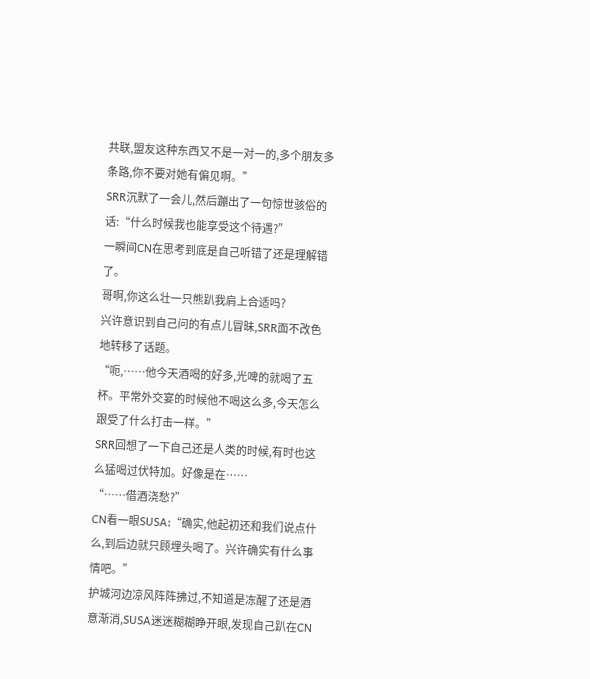共联,盟友这种东西又不是一对一的,多个朋友多条路,你不要对她有偏见啊。”
SRR沉默了一会儿,然后蹦出了一句惊世骇俗的话:“什么时候我也能享受这个待遇?”
一瞬间CN在思考到底是自己听错了还是理解错了。
哥啊,你这么壮一只熊趴我肩上合适吗?
兴许意识到自己问的有点儿冒昧,SRR面不改色地转移了话题。
“呃,……他今天酒喝的好多,光啤的就喝了五杯。平常外交宴的时候他不喝这么多,今天怎么跟受了什么打击一样。”
SRR回想了一下自己还是人类的时候,有时也这么猛喝过伏特加。好像是在……
“……借酒浇愁?”
CN看一眼SUSA:“确实,他起初还和我们说点什么,到后边就只顾埋头喝了。兴许确实有什么事情吧。”
护城河边凉风阵阵拂过,不知道是冻醒了还是酒意渐消,SUSA迷迷糊糊睁开眼,发现自己趴在CN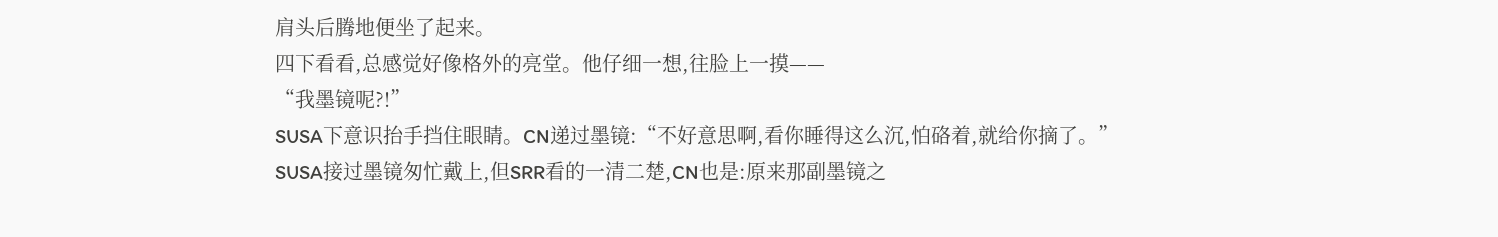肩头后腾地便坐了起来。
四下看看,总感觉好像格外的亮堂。他仔细一想,往脸上一摸——
“我墨镜呢?!”
SUSA下意识抬手挡住眼睛。CN递过墨镜:“不好意思啊,看你睡得这么沉,怕硌着,就给你摘了。”
SUSA接过墨镜匆忙戴上,但SRR看的一清二楚,CN也是:原来那副墨镜之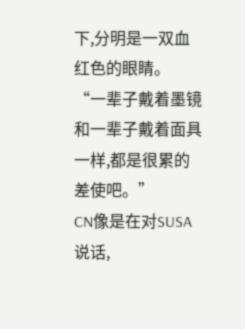下,分明是一双血红色的眼睛。
“一辈子戴着墨镜和一辈子戴着面具一样,都是很累的差使吧。”
CN像是在对SUSA说话,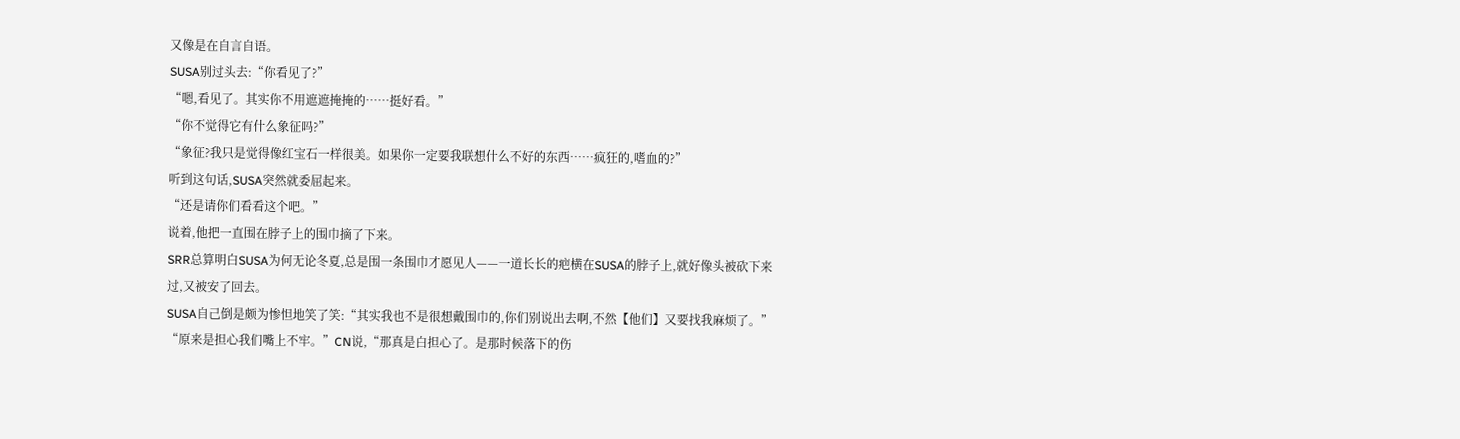又像是在自言自语。
SUSA别过头去:“你看见了?”
“嗯,看见了。其实你不用遮遮掩掩的……挺好看。”
“你不觉得它有什么象征吗?”
“象征?我只是觉得像红宝石一样很美。如果你一定要我联想什么不好的东西……疯狂的,嗜血的?”
听到这句话,SUSA突然就委屈起来。
“还是请你们看看这个吧。”
说着,他把一直围在脖子上的围巾摘了下来。
SRR总算明白SUSA为何无论冬夏,总是围一条围巾才愿见人——一道长长的疤横在SUSA的脖子上,就好像头被砍下来过,又被安了回去。
SUSA自己倒是颇为惨怛地笑了笑:“其实我也不是很想戴围巾的,你们别说出去啊,不然【他们】又要找我麻烦了。”
“原来是担心我们嘴上不牢。”CN说,“那真是白担心了。是那时候落下的伤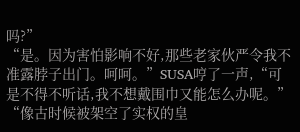吗?”
“是。因为害怕影响不好,那些老家伙严令我不准露脖子出门。呵呵。”SUSA哼了一声,“可是不得不听话,我不想戴围巾又能怎么办呢。”
“像古时候被架空了实权的皇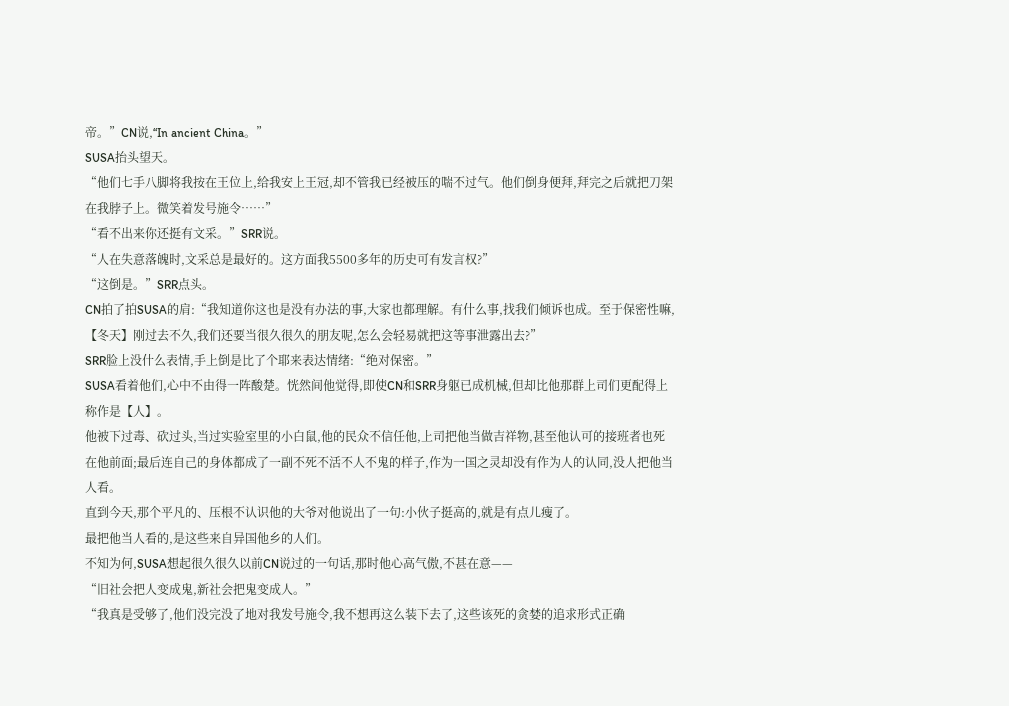帝。”CN说,“In ancient China。”
SUSA抬头望天。
“他们七手八脚将我按在王位上,给我安上王冠,却不管我已经被压的喘不过气。他们倒身便拜,拜完之后就把刀架在我脖子上。微笑着发号施令……”
“看不出来你还挺有文采。”SRR说。
“人在失意落魄时,文采总是最好的。这方面我5500多年的历史可有发言权?”
“这倒是。”SRR点头。
CN拍了拍SUSA的肩:“我知道你这也是没有办法的事,大家也都理解。有什么事,找我们倾诉也成。至于保密性嘛,【冬天】刚过去不久,我们还要当很久很久的朋友呢,怎么会轻易就把这等事泄露出去?”
SRR脸上没什么表情,手上倒是比了个耶来表达情绪:“绝对保密。”
SUSA看着他们,心中不由得一阵酸楚。恍然间他觉得,即使CN和SRR身躯已成机械,但却比他那群上司们更配得上称作是【人】。
他被下过毒、砍过头,当过实验室里的小白鼠,他的民众不信任他,上司把他当做吉祥物,甚至他认可的接班者也死在他前面;最后连自己的身体都成了一副不死不活不人不鬼的样子,作为一国之灵却没有作为人的认同,没人把他当人看。
直到今天,那个平凡的、压根不认识他的大爷对他说出了一句:小伙子挺高的,就是有点儿瘦了。
最把他当人看的,是这些来自异国他乡的人们。
不知为何,SUSA想起很久很久以前CN说过的一句话,那时他心高气傲,不甚在意——
“旧社会把人变成鬼,新社会把鬼变成人。”
“我真是受够了,他们没完没了地对我发号施令,我不想再这么装下去了,这些该死的贪婪的追求形式正确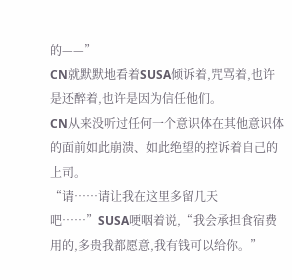的——”
CN就默默地看着SUSA倾诉着,咒骂着,也许是还醉着,也许是因为信任他们。
CN从来没听过任何一个意识体在其他意识体的面前如此崩溃、如此绝望的控诉着自己的上司。
“请……请让我在这里多留几天吧……”SUSA哽咽着说,“我会承担食宿费用的,多贵我都愿意,我有钱可以给你。”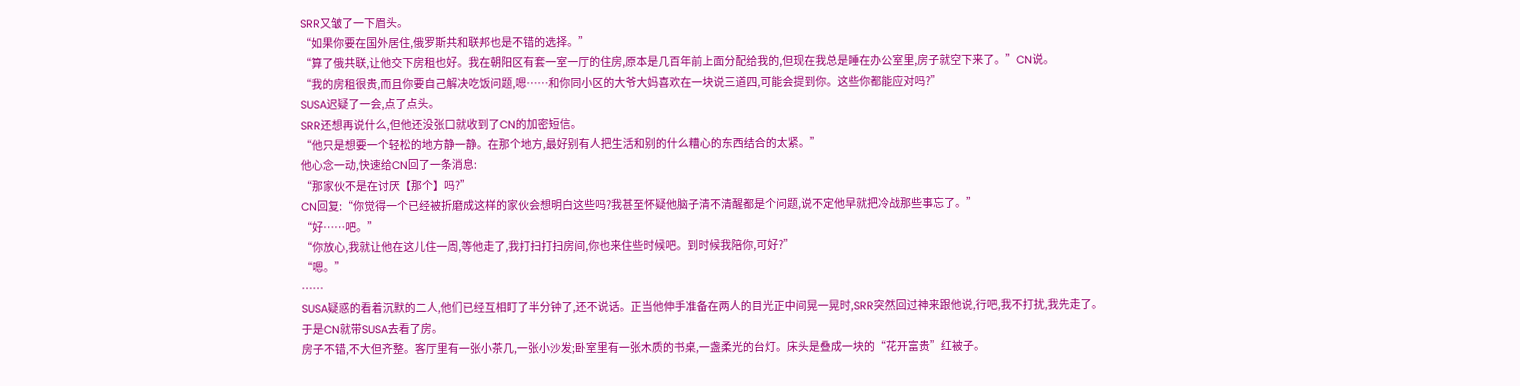SRR又皱了一下眉头。
“如果你要在国外居住,俄罗斯共和联邦也是不错的选择。”
“算了俄共联,让他交下房租也好。我在朝阳区有套一室一厅的住房,原本是几百年前上面分配给我的,但现在我总是睡在办公室里,房子就空下来了。”CN说。
“我的房租很贵,而且你要自己解决吃饭问题,嗯……和你同小区的大爷大妈喜欢在一块说三道四,可能会提到你。这些你都能应对吗?”
SUSA迟疑了一会,点了点头。
SRR还想再说什么,但他还没张口就收到了CN的加密短信。
“他只是想要一个轻松的地方静一静。在那个地方,最好别有人把生活和别的什么糟心的东西结合的太紧。”
他心念一动,快速给CN回了一条消息:
“那家伙不是在讨厌【那个】吗?”
CN回复:“你觉得一个已经被折磨成这样的家伙会想明白这些吗?我甚至怀疑他脑子清不清醒都是个问题,说不定他早就把冷战那些事忘了。”
“好……吧。”
“你放心,我就让他在这儿住一周,等他走了,我打扫打扫房间,你也来住些时候吧。到时候我陪你,可好?”
“嗯。”
……
SUSA疑惑的看着沉默的二人,他们已经互相盯了半分钟了,还不说话。正当他伸手准备在两人的目光正中间晃一晃时,SRR突然回过神来跟他说,行吧,我不打扰,我先走了。
于是CN就带SUSA去看了房。
房子不错,不大但齐整。客厅里有一张小茶几,一张小沙发;卧室里有一张木质的书桌,一盏柔光的台灯。床头是叠成一块的“花开富贵”红被子。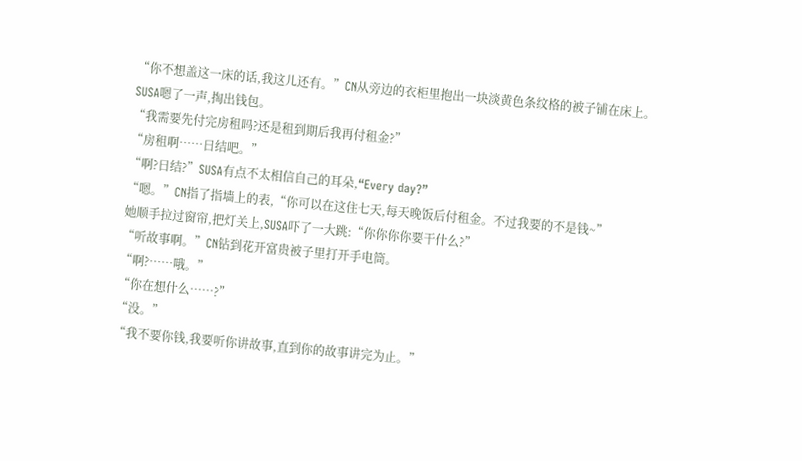“你不想盖这一床的话,我这儿还有。”CN从旁边的衣柜里抱出一块淡黄色条纹格的被子铺在床上。
SUSA嗯了一声,掏出钱包。
“我需要先付完房租吗?还是租到期后我再付租金?”
“房租啊……日结吧。”
“啊?日结?”SUSA有点不太相信自己的耳朵,“Every day?”
“嗯。”CN指了指墙上的表,“你可以在这住七天,每天晚饭后付租金。不过我要的不是钱~”
她顺手拉过窗帘,把灯关上,SUSA吓了一大跳:“你你你你要干什么?”
“听故事啊。”CN钻到花开富贵被子里打开手电筒。
“啊?……哦。”
“你在想什么……?”
“没。”
“我不要你钱,我要听你讲故事,直到你的故事讲完为止。”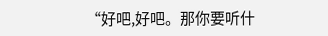“好吧,好吧。那你要听什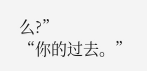么?”
“你的过去。”